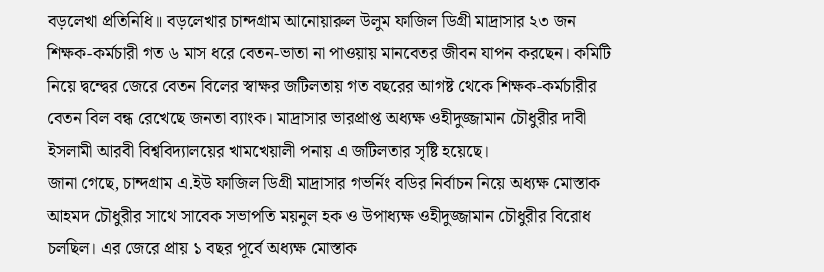বড়লেখা প্রতিনিধি॥ বড়লেখার চান্দগ্রাম আনোয়ারুল উলুম ফাজিল ডিগ্রী মাদ্রাসার ২৩ জন শিক্ষক-কর্মচারী গত ৬ মাস ধরে বেতন-ভাতা না পাওয়ায় মানবেতর জীবন যাপন করছেন। কমিটি নিয়ে দ্বন্দ্বের জেরে বেতন বিলের স্বাক্ষর জটিলতায় গত বছরের আগষ্ট থেকে শিক্ষক-কর্মচারীর বেতন বিল বন্ধ রেখেছে জনতা ব্যাংক। মাদ্রাসার ভারপ্রাপ্ত অধ্যক্ষ ওহীদুজ্জামান চৌধুরীর দাবী ইসলামী আরবী বিশ্ববিদ্যালয়ের খামখেয়ালী পনায় এ জটিলতার সৃষ্টি হয়েছে।
জানা গেছে, চান্দগ্রাম এ.ইউ ফাজিল ডিগ্রী মাদ্রাসার গভর্নিং বডির নির্বাচন নিয়ে অধ্যক্ষ মোস্তাক আহমদ চৌধুরীর সাথে সাবেক সভাপতি ময়নুল হক ও উপাধ্যক্ষ ওহীদুজ্জামান চৌধুরীর বিরোধ চলছিল। এর জেরে প্রায় ১ বছর পূর্বে অধ্যক্ষ মোস্তাক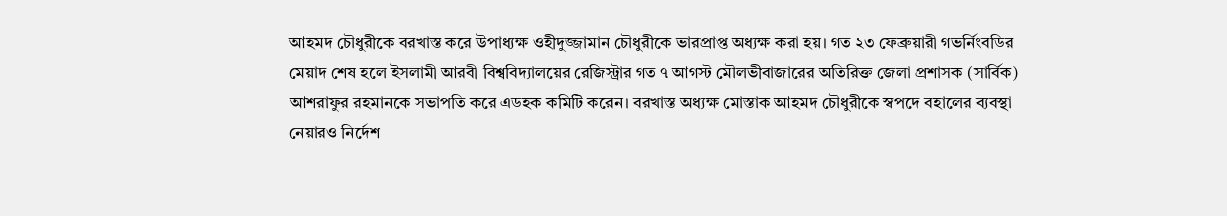আহমদ চৌধুরীকে বরখাস্ত করে উপাধ্যক্ষ ওহীদুজ্জামান চৌধুরীকে ভারপ্রাপ্ত অধ্যক্ষ করা হয়। গত ২৩ ফেব্রুয়ারী গভর্নিংবডির মেয়াদ শেষ হলে ইসলামী আরবী বিশ্ববিদ্যালয়ের রেজিস্ট্রার গত ৭ আগস্ট মৌলভীবাজারের অতিরিক্ত জেলা প্রশাসক (সার্বিক) আশরাফুর রহমানকে সভাপতি করে এডহক কমিটি করেন। বরখাস্ত অধ্যক্ষ মোস্তাক আহমদ চৌধুরীকে স্বপদে বহালের ব্যবস্থা নেয়ারও নির্দেশ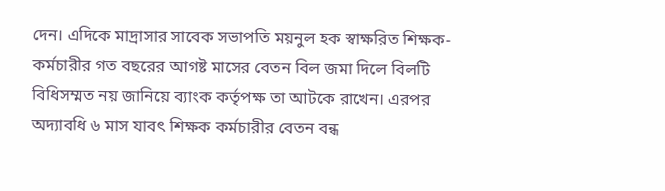দেন। এদিকে মাদ্রাসার সাবেক সভাপতি ময়নুল হক স্বাক্ষরিত শিক্ষক-কর্মচারীর গত বছরের আগষ্ট মাসের বেতন বিল জমা দিলে বিলটি বিধিসম্মত নয় জানিয়ে ব্যাংক কর্তৃপক্ষ তা আটকে রাখেন। এরপর অদ্যাবধি ৬ মাস যাবৎ শিক্ষক কর্মচারীর বেতন বন্ধ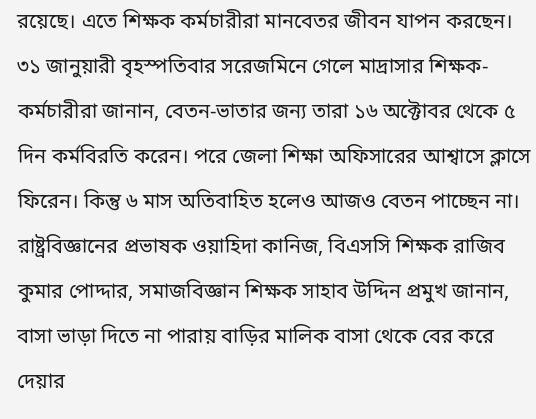রয়েছে। এতে শিক্ষক কর্মচারীরা মানবেতর জীবন যাপন করছেন।
৩১ জানুয়ারী বৃহস্পতিবার সরেজমিনে গেলে মাদ্রাসার শিক্ষক-কর্মচারীরা জানান, বেতন-ভাতার জন্য তারা ১৬ অক্টোবর থেকে ৫ দিন কর্মবিরতি করেন। পরে জেলা শিক্ষা অফিসারের আশ্বাসে ক্লাসে ফিরেন। কিন্তু ৬ মাস অতিবাহিত হলেও আজও বেতন পাচ্ছেন না। রাষ্ট্রবিজ্ঞানের প্রভাষক ওয়াহিদা কানিজ, বিএসসি শিক্ষক রাজিব কুমার পোদ্দার, সমাজবিজ্ঞান শিক্ষক সাহাব উদ্দিন প্রমুখ জানান, বাসা ভাড়া দিতে না পারায় বাড়ির মালিক বাসা থেকে বের করে দেয়ার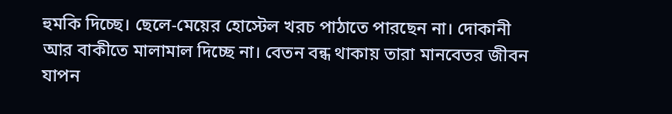হুমকি দিচ্ছে। ছেলে-মেয়ের হোস্টেল খরচ পাঠাতে পারছেন না। দোকানী আর বাকীতে মালামাল দিচ্ছে না। বেতন বন্ধ থাকায় তারা মানবেতর জীবন যাপন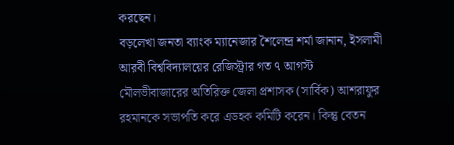করছেন।
বড়লেখা জনতা ব্যাংক ম্যানেজার শৈলেন্দ্র শর্মা জানান, ইসলামী আরবী বিশ্ববিদ্যালয়ের রেজিস্ট্রার গত ৭ আগস্ট মৌলভীবাজারের অতিরিক্ত জেলা প্রশাসক (সার্বিক) আশরাফুর রহমানকে সভাপতি করে এডহক কমিটি করেন। কিন্তু বেতন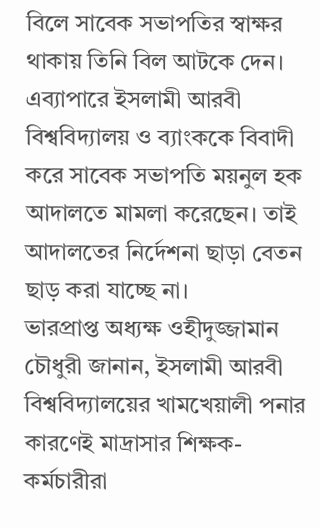বিলে সাবেক সভাপতির স্বাক্ষর থাকায় তিনি বিল আটকে দেন। এব্যাপারে ইসলামী আরবী বিশ্ববিদ্যালয় ও ব্যাংককে বিবাদী করে সাবেক সভাপতি ময়নুল হক আদালতে মামলা করেছেন। তাই আদালতের নির্দেশনা ছাড়া বেতন ছাড় করা যাচ্ছে না।
ভারপ্রাপ্ত অধ্যক্ষ ওহীদুজ্জামান চৌধুরী জানান, ইসলামী আরবী বিশ্ববিদ্যালয়ের খামখেয়ালী পনার কারণেই মাদ্রাসার শিক্ষক-কর্মচারীরা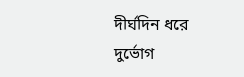দীর্ঘদিন ধরে দুর্ভোগ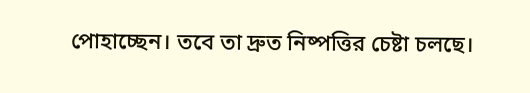পোহাচ্ছেন। তবে তা দ্রুত নিষ্পত্তির চেষ্টা চলছে।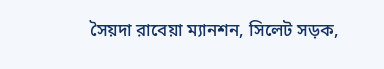সৈয়দা রাবেয়া ম্যানশন, সিলেট সড়ক,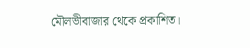মৌলভীবাজার থেকে প্রকাশিত।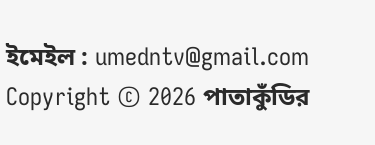ইমেইল : umedntv@gmail.com
Copyright © 2026 পাতাকুঁডির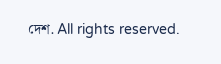দেশ. All rights reserved.